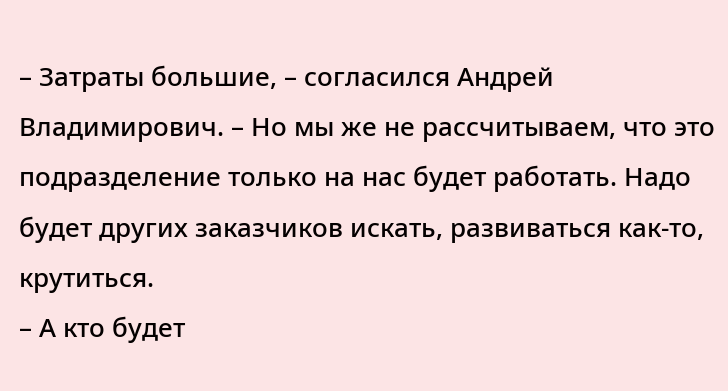– Затраты большие, – согласился Андрей Владимирович. – Но мы же не рассчитываем, что это подразделение только на нас будет работать. Надо будет других заказчиков искать, развиваться как-то, крутиться.
– А кто будет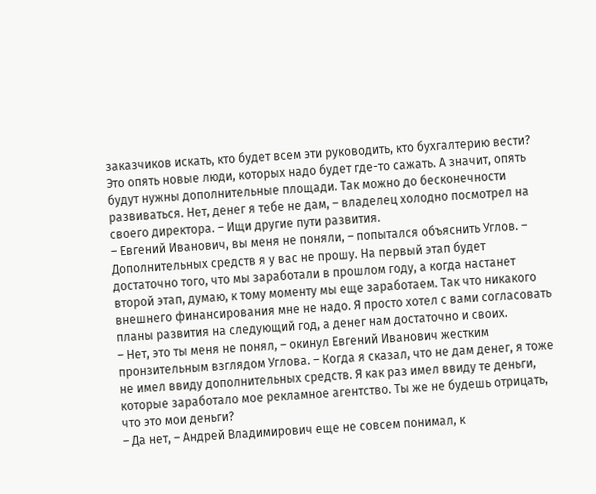заказчиков искать, кто будет всем эти руководить, кто бухгалтерию вести? Это опять новые люди, которых надо будет где-то сажать. А значит, опять будут нужны дополнительные площади. Так можно до бесконечности развиваться. Нет, денег я тебе не дам, – владелец холодно посмотрел на своего директора. – Ищи другие пути развития.
– Евгений Иванович, вы меня не поняли, – попытался объяснить Углов. – Дополнительных средств я у вас не прошу. На первый этап будет достаточно того, что мы заработали в прошлом году, а когда настанет второй этап, думаю, к тому моменту мы еще заработаем. Так что никакого внешнего финансирования мне не надо. Я просто хотел с вами согласовать планы развития на следующий год, а денег нам достаточно и своих.
– Нет, это ты меня не понял, – окинул Евгений Иванович жестким пронзительным взглядом Углова. – Когда я сказал, что не дам денег, я тоже не имел ввиду дополнительных средств. Я как раз имел ввиду те деньги, которые заработало мое рекламное агентство. Ты же не будешь отрицать, что это мои деньги?
– Да нет, – Андрей Владимирович еще не совсем понимал, к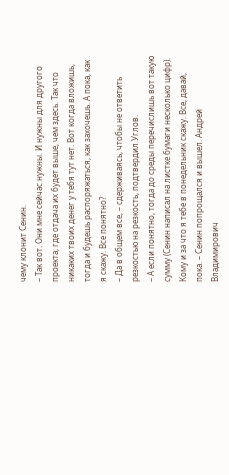чему клонит Сенин.
– Так вот. Они мне сейчас нужны. И нужны для другого проекта, где отдача их будет выше, чем здесь. Так что никаких твоих денег у тебя тут нет. Вот когда вложишь, тогда и будешь распоряжаться, как захочешь. А пока, как я скажу. Все понятно?
– Да в общем все, – сдерживаясь, чтобы не ответить резкостью на резкость, подтвердил Углов.
– А если понятно, тогда до среды перечислишь вот такую сумму (Сенин написал на листке бумаги несколько цифр). Кому и за что я тебе в понедельник скажу. Все, давай, пока. – Сенин попрощался и вышел. Андрей Владимирович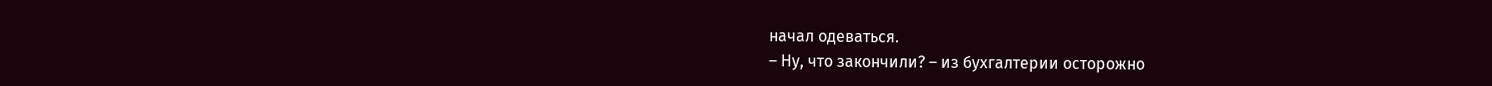начал одеваться.
– Ну, что закончили? – из бухгалтерии осторожно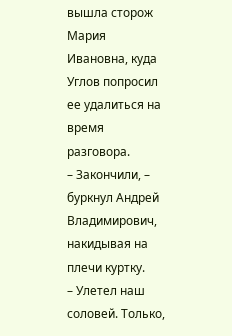вышла сторож Мария Ивановна, куда Углов попросил ее удалиться на время разговора.
– Закончили, – буркнул Андрей Владимирович, накидывая на плечи куртку.
– Улетел наш соловей. Только,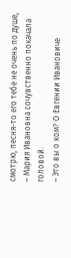смотрю, песня-то его тебе не очень по душе, – Мария Ивановна сочувственно покачала головой.
– Это вы о ком? О Евгении Ивановиче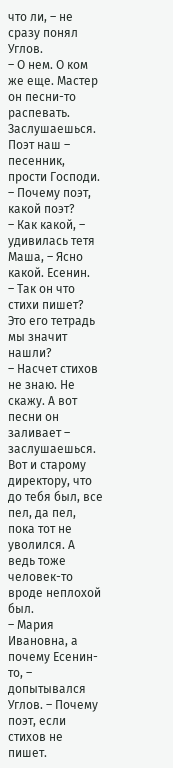что ли, – не сразу понял Углов.
– О нем. О ком же еще. Мастер он песни-то распевать. Заслушаешься. Поэт наш – песенник, прости Господи.
– Почему поэт, какой поэт?
– Как какой, – удивилась тетя Маша, – Ясно какой. Есенин.
– Так он что стихи пишет? Это его тетрадь мы значит нашли?
– Насчет стихов не знаю. Не скажу. А вот песни он заливает – заслушаешься. Вот и старому директору, что до тебя был, все пел, да пел, пока тот не уволился. А ведь тоже человек-то вроде неплохой был.
– Мария Ивановна, а почему Есенин-то, – допытывался Углов. – Почему поэт, если стихов не пишет.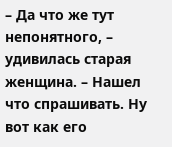– Да что же тут непонятного, – удивилась старая женщина. – Нашел что спрашивать. Ну вот как его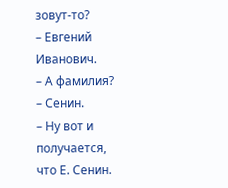зовут-то?
– Евгений Иванович.
– А фамилия?
– Сенин.
– Ну вот и получается, что Е. Сенин.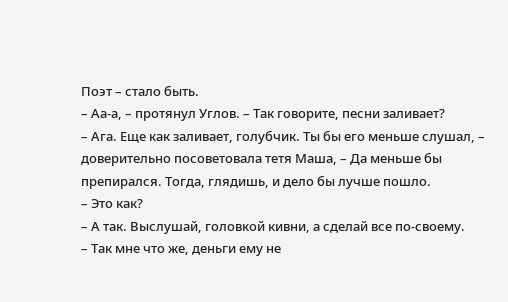Поэт – стало быть.
– Аа-а, – протянул Углов. – Так говорите, песни заливает?
– Ага. Еще как заливает, голубчик. Ты бы его меньше слушал, – доверительно посоветовала тетя Маша, – Да меньше бы препирался. Тогда, глядишь, и дело бы лучше пошло.
– Это как?
– А так. Выслушай, головкой кивни, а сделай все по-своему.
– Так мне что же, деньги ему не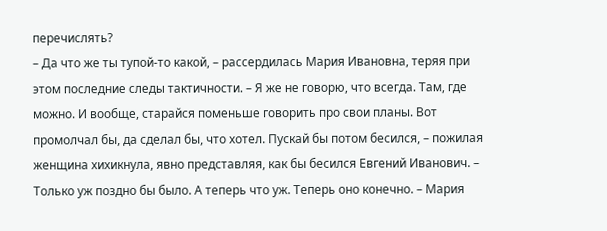перечислять?
– Да что же ты тупой-то какой, – рассердилась Мария Ивановна, теряя при этом последние следы тактичности. – Я же не говорю, что всегда. Там, где можно. И вообще, старайся поменьше говорить про свои планы. Вот промолчал бы, да сделал бы, что хотел. Пускай бы потом бесился, – пожилая женщина хихикнула, явно представляя, как бы бесился Евгений Иванович. – Только уж поздно бы было. А теперь что уж. Теперь оно конечно. – Мария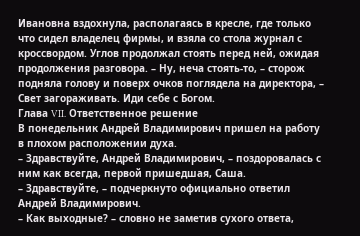Ивановна вздохнула, располагаясь в кресле, где только что сидел владелец фирмы, и взяла со стола журнал с кроссвордом. Углов продолжал стоять перед ней, ожидая продолжения разговора. – Ну, неча стоять-то, – сторож подняла голову и поверх очков поглядела на директора, – Свет загораживать. Иди себе с Богом.
Глава VII. Ответственное решение
В понедельник Андрей Владимирович пришел на работу в плохом расположении духа.
– Здравствуйте, Андрей Владимирович, – поздоровалась с ним как всегда, первой пришедшая, Саша.
– Здравствуйте, – подчеркнуто официально ответил Андрей Владимирович.
– Как выходные? – словно не заметив сухого ответа,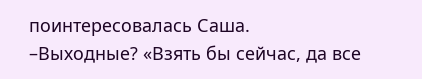поинтересовалась Саша.
–Выходные? «Взять бы сейчас, да все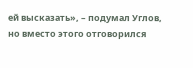ей высказать», – подумал Углов, но вместо этого отговорился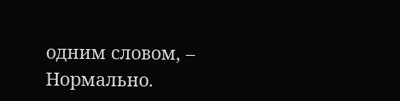одним словом, – Нормально.